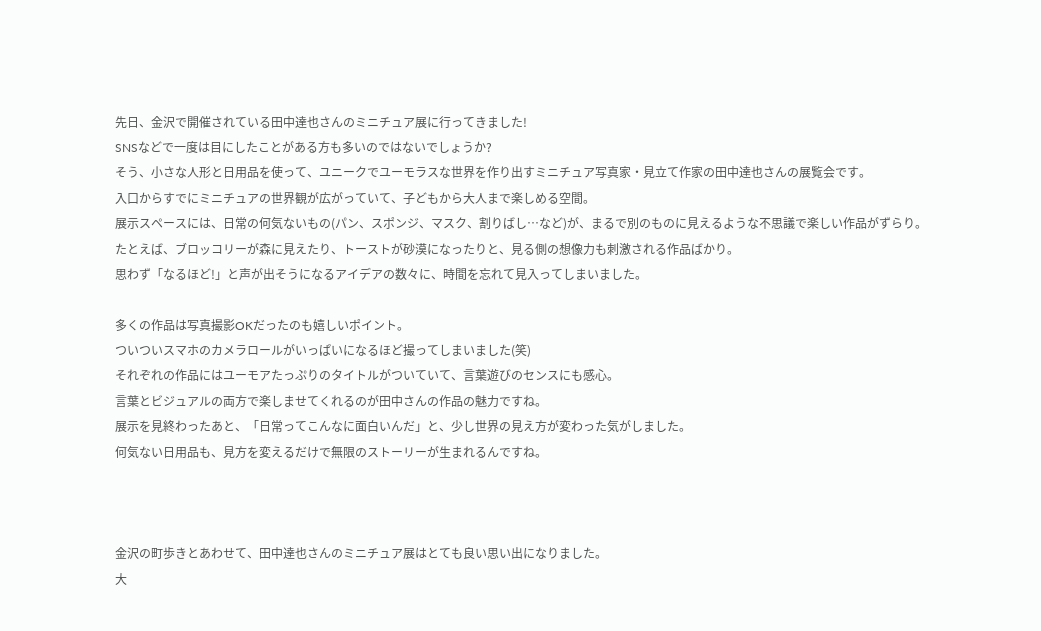先日、金沢で開催されている田中達也さんのミニチュア展に行ってきました!
SNSなどで一度は目にしたことがある方も多いのではないでしょうか?
そう、小さな人形と日用品を使って、ユニークでユーモラスな世界を作り出すミニチュア写真家・見立て作家の田中達也さんの展覧会です。
入口からすでにミニチュアの世界観が広がっていて、子どもから大人まで楽しめる空間。
展示スペースには、日常の何気ないもの(パン、スポンジ、マスク、割りばし…など)が、まるで別のものに見えるような不思議で楽しい作品がずらり。
たとえば、ブロッコリーが森に見えたり、トーストが砂漠になったりと、見る側の想像力も刺激される作品ばかり。
思わず「なるほど!」と声が出そうになるアイデアの数々に、時間を忘れて見入ってしまいました。

多くの作品は写真撮影OKだったのも嬉しいポイント。
ついついスマホのカメラロールがいっぱいになるほど撮ってしまいました(笑)
それぞれの作品にはユーモアたっぷりのタイトルがついていて、言葉遊びのセンスにも感心。
言葉とビジュアルの両方で楽しませてくれるのが田中さんの作品の魅力ですね。
展示を見終わったあと、「日常ってこんなに面白いんだ」と、少し世界の見え方が変わった気がしました。
何気ない日用品も、見方を変えるだけで無限のストーリーが生まれるんですね。



金沢の町歩きとあわせて、田中達也さんのミニチュア展はとても良い思い出になりました。
大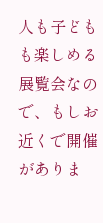人も子どもも楽しめる展覧会なので、もしお近くで開催がありま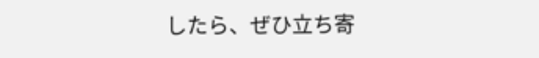したら、ぜひ立ち寄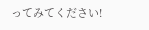ってみてください!